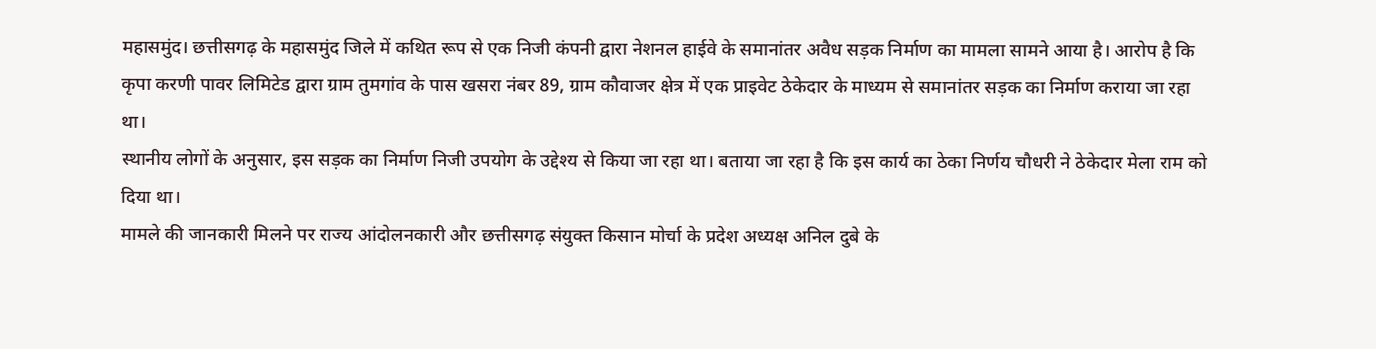महासमुंद। छत्तीसगढ़ के महासमुंद जिले में कथित रूप से एक निजी कंपनी द्वारा नेशनल हाईवे के समानांतर अवैध सड़क निर्माण का मामला सामने आया है। आरोप है कि कृपा करणी पावर लिमिटेड द्वारा ग्राम तुमगांव के पास खसरा नंबर 89, ग्राम कौवाजर क्षेत्र में एक प्राइवेट ठेकेदार के माध्यम से समानांतर सड़क का निर्माण कराया जा रहा था।
स्थानीय लोगों के अनुसार, इस सड़क का निर्माण निजी उपयोग के उद्देश्य से किया जा रहा था। बताया जा रहा है कि इस कार्य का ठेका निर्णय चौधरी ने ठेकेदार मेला राम को दिया था।
मामले की जानकारी मिलने पर राज्य आंदोलनकारी और छत्तीसगढ़ संयुक्त किसान मोर्चा के प्रदेश अध्यक्ष अनिल दुबे के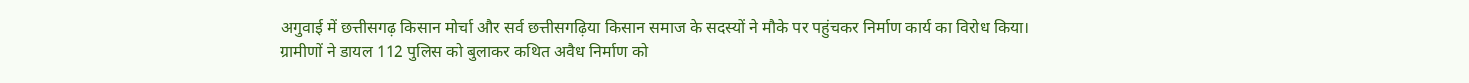अगुवाई में छत्तीसगढ़ किसान मोर्चा और सर्व छत्तीसगढ़िया किसान समाज के सदस्यों ने मौके पर पहुंचकर निर्माण कार्य का विरोध किया। ग्रामीणों ने डायल 112 पुलिस को बुलाकर कथित अवैध निर्माण को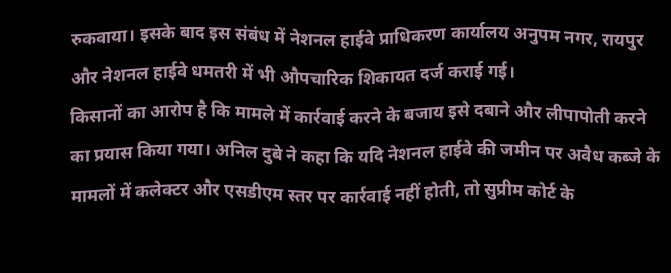रुकवाया। इसके बाद इस संबंध में नेशनल हाईवे प्राधिकरण कार्यालय अनुपम नगर, रायपुर और नेशनल हाईवे धमतरी में भी औपचारिक शिकायत दर्ज कराई गई।
किसानों का आरोप है कि मामले में कार्रवाई करने के बजाय इसे दबाने और लीपापोती करने का प्रयास किया गया। अनिल दुबे ने कहा कि यदि नेशनल हाईवे की जमीन पर अवैध कब्जे के मामलों में कलेक्टर और एसडीएम स्तर पर कार्रवाई नहीं होती, तो सुप्रीम कोर्ट के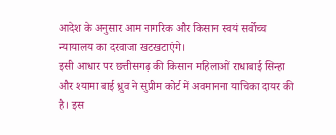आदेश के अनुसार आम नागरिक और किसान स्वयं सर्वोच्च न्यायालय का दरवाजा खटखटाएंगे।
इसी आधार पर छत्तीसगढ़ की किसान महिलाओं राधाबाई सिन्हा और श्यामा बाई ध्रुव ने सुप्रीम कोर्ट में अवमानना याचिका दायर की है। इस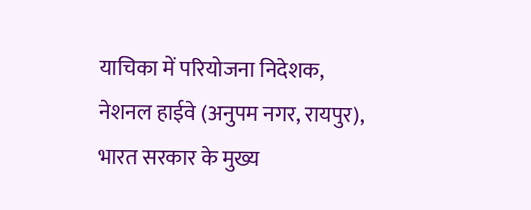याचिका में परियोजना निदेशक, नेशनल हाईवे (अनुपम नगर, रायपुर), भारत सरकार के मुख्य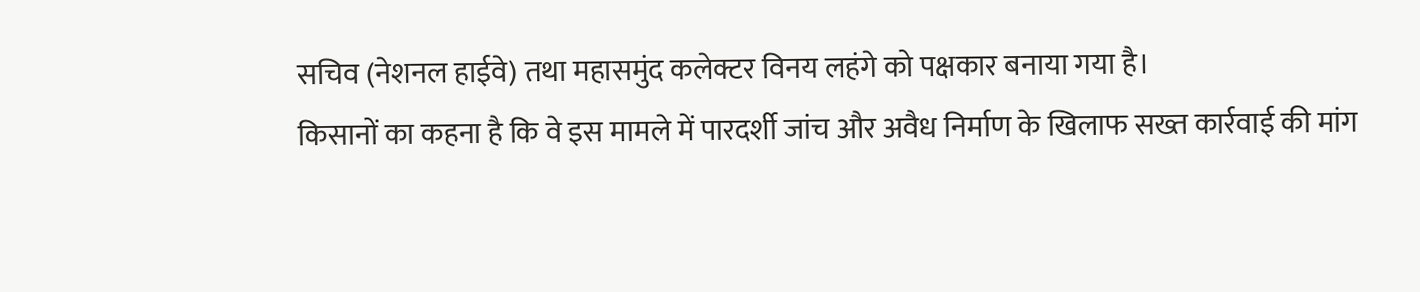सचिव (नेशनल हाईवे) तथा महासमुंद कलेक्टर विनय लहंगे को पक्षकार बनाया गया है।
किसानों का कहना है कि वे इस मामले में पारदर्शी जांच और अवैध निर्माण के खिलाफ सख्त कार्रवाई की मांग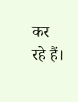कर रहे हैं।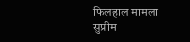फिलहाल मामला सुप्रीम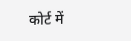कोर्ट में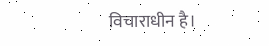विचाराधीन है।